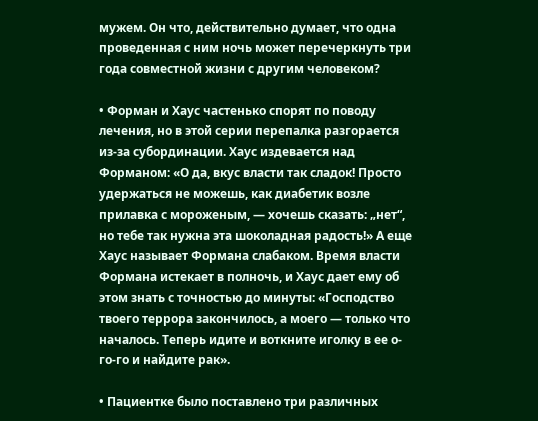мужем. Он что, действительно думает, что одна проведенная с ним ночь может перечеркнуть три года совместной жизни с другим человеком?

• Форман и Хаус частенько спорят по поводу лечения, но в этой серии перепалка разгорается из-за субординации. Хаус издевается над Форманом: «О да, вкус власти так сладок! Просто удержаться не можешь, как диабетик возле прилавка с мороженым, — хочешь сказать: „нет“, но тебе так нужна эта шоколадная радость!» А еще Хаус называет Формана слабаком. Время власти Формана истекает в полночь, и Хаус дает ему об этом знать с точностью до минуты: «Господство твоего террора закончилось, а моего — только что началось. Теперь идите и воткните иголку в ее о-го-го и найдите рак».

• Пациентке было поставлено три различных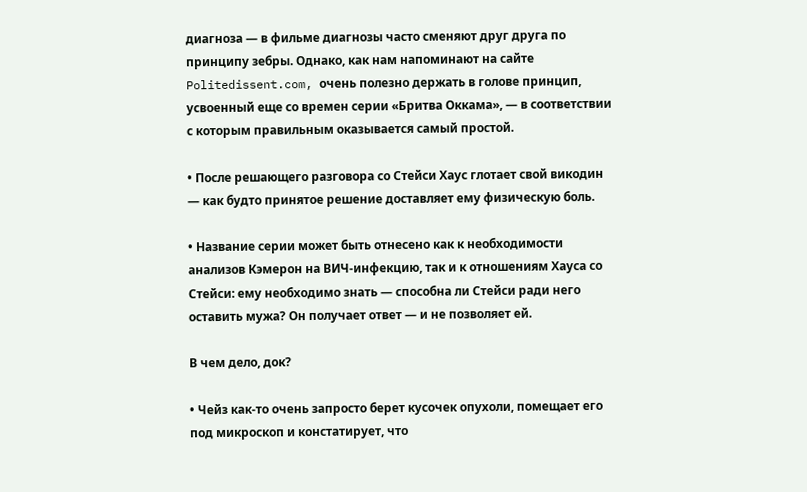диагноза — в фильме диагнозы часто сменяют друг друга по принципу зебры. Однако, как нам напоминают на сайте Politedissent.com, очень полезно держать в голове принцип, усвоенный еще со времен серии «Бритва Оккама», — в соответствии с которым правильным оказывается самый простой.

• После решающего разговора со Стейси Хаус глотает свой викодин — как будто принятое решение доставляет ему физическую боль.

• Название серии может быть отнесено как к необходимости анализов Кэмерон на ВИЧ-инфекцию, так и к отношениям Хауса со Стейси: ему необходимо знать — способна ли Стейси ради него оставить мужа? Он получает ответ — и не позволяет ей.

В чем дело, док?

• Чейз как-то очень запросто берет кусочек опухоли, помещает его под микроскоп и констатирует, что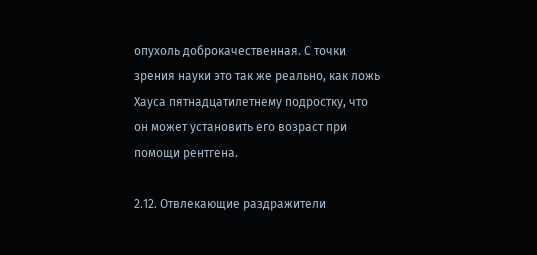опухоль доброкачественная. С точки зрения науки это так же реально, как ложь Хауса пятнадцатилетнему подростку, что он может установить его возраст при помощи рентгена.

2.12. Отвлекающие раздражители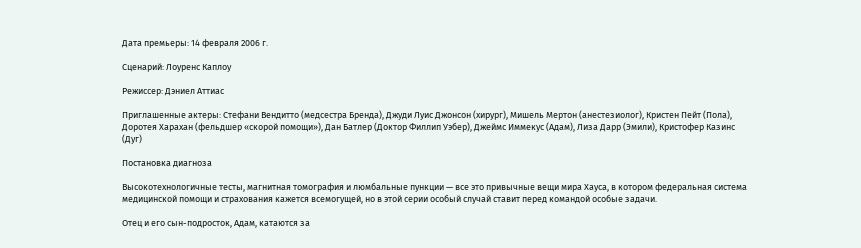Дата премьеры: 14 февраля 2006 г.

Сценарий: Лоуренс Каплоу

Режиссер: Дэниел Аттиас

Приглашенные актеры: Стефани Вендитто (медсестра Бренда), Джуди Луис Джонсон (хирург), Мишель Мертон (анестезиолог), Кристен Пейт (Пола), Доротея Харахан (фельдшер «скорой помощи»), Дан Батлер (Доктор Филлип Уэбер), Джеймс Иммекус (Адам), Лиза Дарр (Эмили), Кристофер Казинс (Дуг)

Постановка диагноза

Высокотехнологичные тесты, магнитная томография и люмбальные пункции — все это привычные вещи мира Хауса, в котором федеральная система медицинской помощи и страхования кажется всемогущей, но в этой серии особый случай ставит перед командой особые задачи.

Отец и его сын-подросток, Адам, катаются за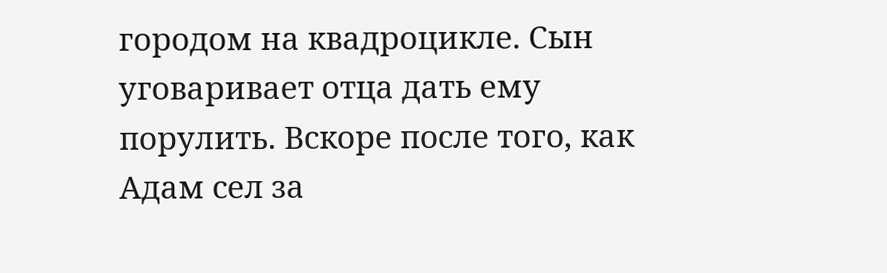городом на квадроцикле. Сын уговаривает отца дать ему порулить. Вскоре после того, как Адам сел за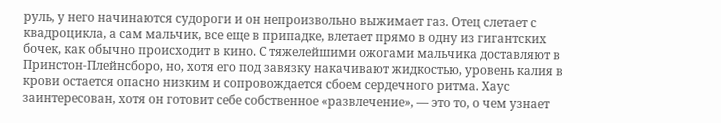руль, у него начинаются судороги и он непроизвольно выжимает газ. Отец слетает с квадроцикла, а сам мальчик, все еще в припадке, влетает прямо в одну из гигантских бочек, как обычно происходит в кино. С тяжелейшими ожогами мальчика доставляют в Принстон-Плейнсборо, но, хотя его под завязку накачивают жидкостью, уровень калия в крови остается опасно низким и сопровождается сбоем сердечного ритма. Хаус заинтересован, хотя он готовит себе собственное «развлечение», — это то, о чем узнает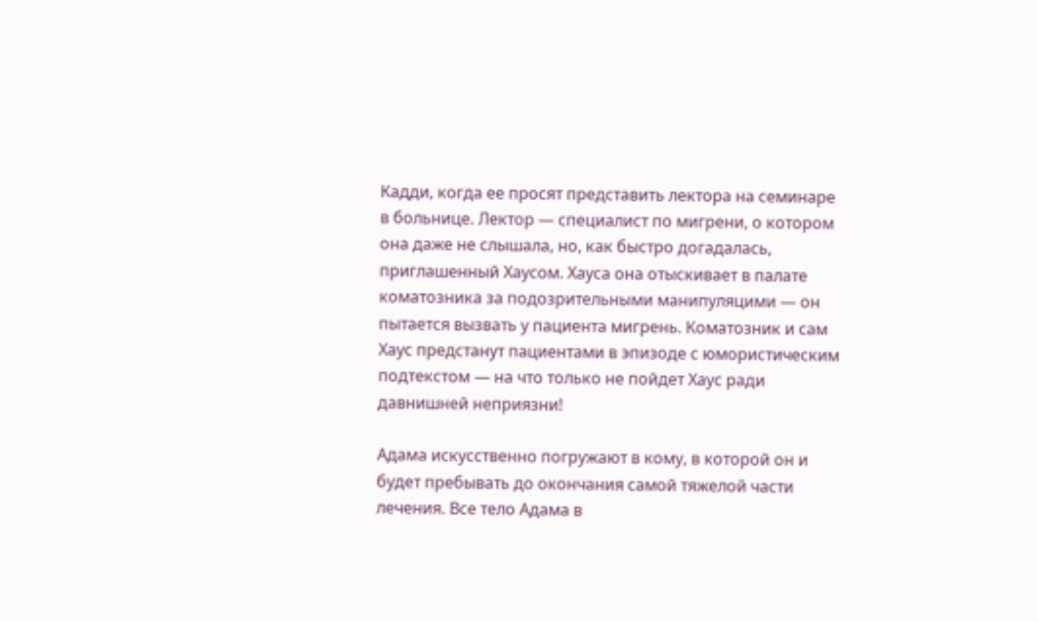Кадди, когда ее просят представить лектора на семинаре в больнице. Лектор — специалист по мигрени, о котором она даже не слышала, но, как быстро догадалась, приглашенный Хаусом. Хауса она отыскивает в палате коматозника за подозрительными манипуляцими — он пытается вызвать у пациента мигрень. Коматозник и сам Хаус предстанут пациентами в эпизоде с юмористическим подтекстом — на что только не пойдет Хаус ради давнишней неприязни!

Адама искусственно погружают в кому, в которой он и будет пребывать до окончания самой тяжелой части лечения. Все тело Адама в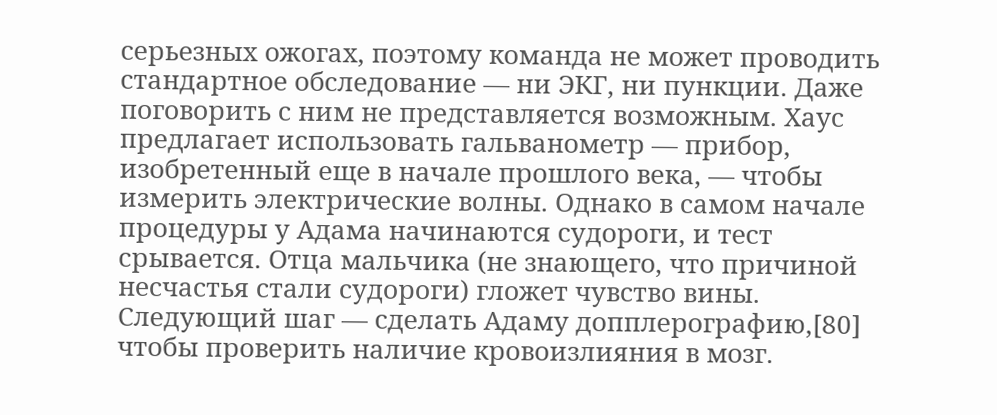серьезных ожогах, поэтому команда не может проводить стандартное обследование — ни ЭКГ, ни пункции. Даже поговорить с ним не представляется возможным. Хаус предлагает использовать гальванометр — прибор, изобретенный еще в начале прошлого века, — чтобы измерить электрические волны. Однако в самом начале процедуры у Адама начинаются судороги, и тест срывается. Отца мальчика (не знающего, что причиной несчастья стали судороги) гложет чувство вины. Следующий шаг — сделать Адаму допплерографию,[80] чтобы проверить наличие кровоизлияния в мозг.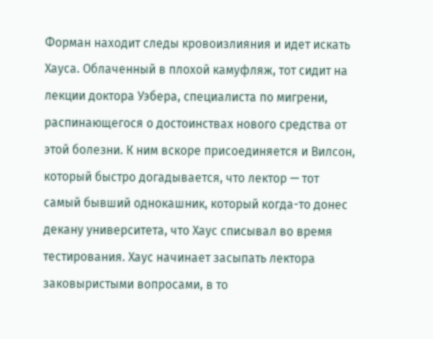Форман находит следы кровоизлияния и идет искать Хауса. Облаченный в плохой камуфляж, тот сидит на лекции доктора Уэбера, специалиста по мигрени, распинающегося о достоинствах нового средства от этой болезни. К ним вскоре присоединяется и Вилсон, который быстро догадывается, что лектор — тот самый бывший однокашник, который когда-то донес декану университета, что Хаус списывал во время тестирования. Хаус начинает засыпать лектора заковыристыми вопросами, в то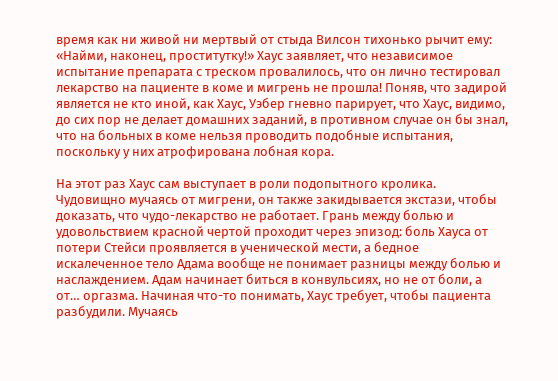время как ни живой ни мертвый от стыда Вилсон тихонько рычит ему: «Найми, наконец, проститутку!» Хаус заявляет, что независимое испытание препарата с треском провалилось, что он лично тестировал лекарство на пациенте в коме и мигрень не прошла! Поняв, что задирой является не кто иной, как Хаус, Уэбер гневно парирует, что Хаус, видимо, до сих пор не делает домашних заданий, в противном случае он бы знал, что на больных в коме нельзя проводить подобные испытания, поскольку у них атрофирована лобная кора.

На этот раз Хаус сам выступает в роли подопытного кролика. Чудовищно мучаясь от мигрени, он также закидывается экстази, чтобы доказать, что чудо-лекарство не работает. Грань между болью и удовольствием красной чертой проходит через эпизод: боль Хауса от потери Стейси проявляется в ученической мести, а бедное искалеченное тело Адама вообще не понимает разницы между болью и наслаждением. Адам начинает биться в конвульсиях, но не от боли, а от… оргазма. Начиная что-то понимать, Хаус требует, чтобы пациента разбудили. Мучаясь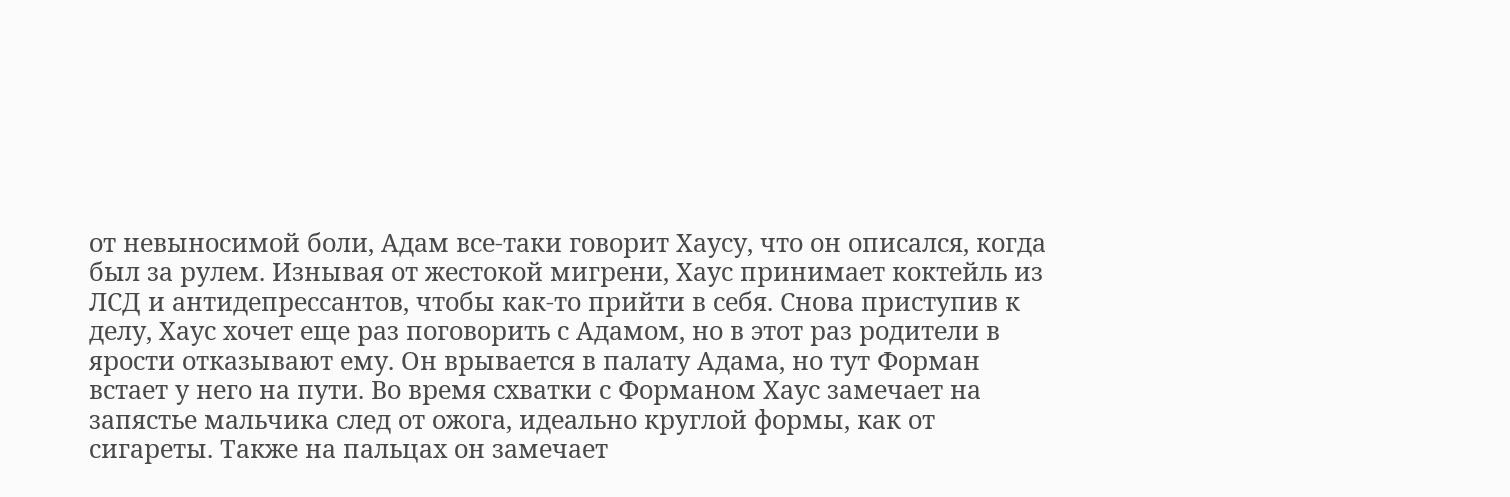от невыносимой боли, Адам все-таки говорит Хаусу, что он описался, когда был за рулем. Изнывая от жестокой мигрени, Хаус принимает коктейль из ЛСД и антидепрессантов, чтобы как-то прийти в себя. Снова приступив к делу, Хаус хочет еще раз поговорить с Адамом, но в этот раз родители в ярости отказывают ему. Он врывается в палату Адама, но тут Форман встает у него на пути. Во время схватки с Форманом Хаус замечает на запястье мальчика след от ожога, идеально круглой формы, как от сигареты. Также на пальцах он замечает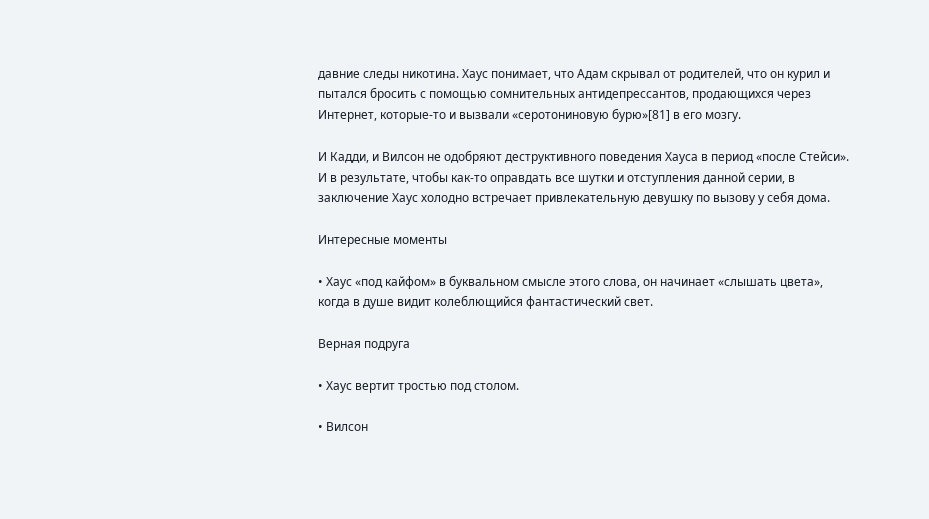давние следы никотина. Хаус понимает, что Адам скрывал от родителей, что он курил и пытался бросить с помощью сомнительных антидепрессантов, продающихся через Интернет, которые-то и вызвали «серотониновую бурю»[81] в его мозгу.

И Кадди, и Вилсон не одобряют деструктивного поведения Хауса в период «после Стейси». И в результате, чтобы как-то оправдать все шутки и отступления данной серии, в заключение Хаус холодно встречает привлекательную девушку по вызову у себя дома.

Интересные моменты

• Хаус «под кайфом» в буквальном смысле этого слова, он начинает «слышать цвета», когда в душе видит колеблющийся фантастический свет.

Верная подруга

• Хаус вертит тростью под столом.

• Вилсон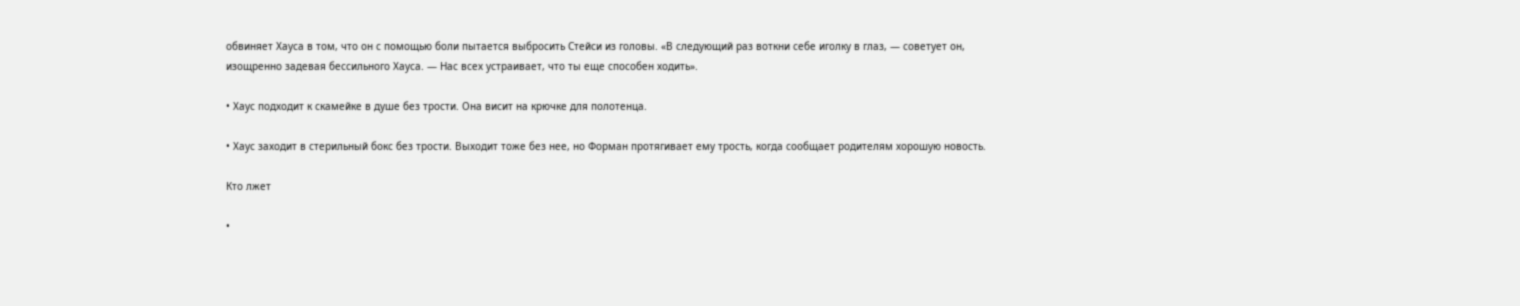обвиняет Хауса в том, что он с помощью боли пытается выбросить Стейси из головы. «В следующий раз воткни себе иголку в глаз, — советует он, изощренно задевая бессильного Хауса. — Нас всех устраивает, что ты еще способен ходить».

• Хаус подходит к скамейке в душе без трости. Она висит на крючке для полотенца.

• Хаус заходит в стерильный бокс без трости. Выходит тоже без нее, но Форман протягивает ему трость, когда сообщает родителям хорошую новость.

Кто лжет

•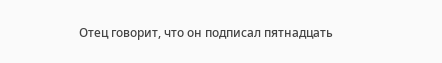Отец говорит, что он подписал пятнадцать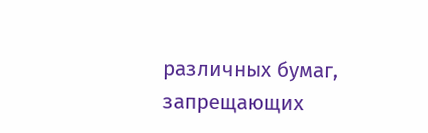различных бумаг, запрещающих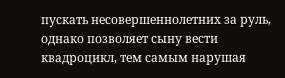пускать несовершеннолетних за руль, однако позволяет сыну вести квадроцикл, тем самым нарушая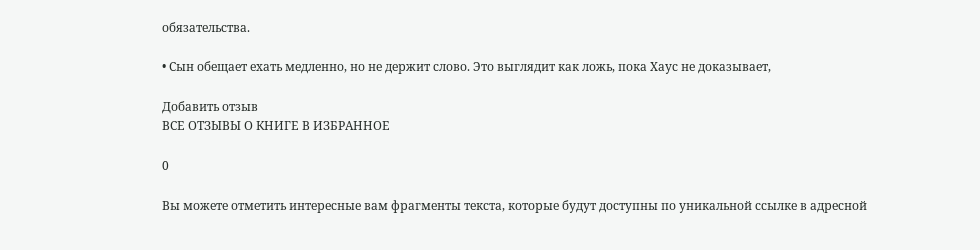обязательства.

• Сын обещает ехать медленно, но не держит слово. Это выглядит как ложь, пока Хаус не доказывает,

Добавить отзыв
ВСЕ ОТЗЫВЫ О КНИГЕ В ИЗБРАННОЕ

0

Вы можете отметить интересные вам фрагменты текста, которые будут доступны по уникальной ссылке в адресной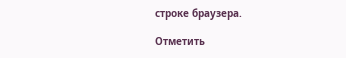строке браузера.

Отметить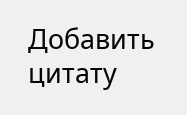Добавить цитату